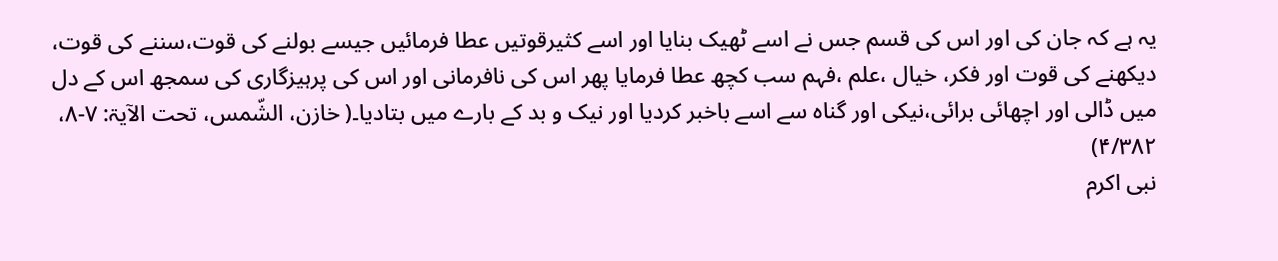یہ ہے کہ جان کی اور اس کی قسم جس نے اسے ٹھیک بنایا اور اسے کثیرقوتیں عطا فرمائیں جیسے بولنے کی قوت،سننے کی قوت، دیکھنے کی قوت اور فکر، خیال ،علم ،فہم سب کچھ عطا فرمایا پھر اس کی نافرمانی اور اس کی پرہیزگاری کی سمجھ اس کے دل میں ڈالی اور اچھائی برائی،نیکی اور گناہ سے اسے باخبر کردیا اور نیک و بد کے بارے میں بتادیا۔( خازن، الشّمس، تحت الآیۃ: ۷-۸، ۴/۳۸۲)
نبی اکرم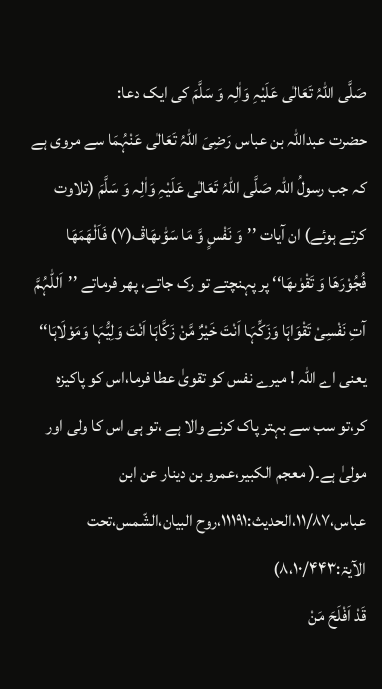صَلَّی اللّٰہُ تَعَالٰی عَلَیْہِ وَاٰلِہ وَ سَلَّمَ کی ایک دعا:
حضرت عبداللّٰہ بن عباس رَضِیَ اللّٰہُ تَعَالٰی عَنْہُمَا سے مروی ہے کہ جب رسولُ اللّٰہ صَلَّی اللّٰہُ تَعَالٰی عَلَیْہِ وَاٰلِہ وَ سَلَّمَ (تلاوت کرتے ہوئے) ان آیات ’’وَ نَفْسٍ وَّ مَا سَوّٰىهَاڤ(۷) فَاَلْهَمَهَا فُجُوْرَهَا وَ تَقْوٰىهَا‘‘ پر پہنچتے تو رک جاتے، پھر فرماتے ’’اَللّٰہُمَّ آتِ نَفْسِیْ تَقْوَاہَا وَزَکِّہَا اَنْتَ خَیْرٌ مَّنْ زَکَّاہَا اَنْتَ وَلِیُّہَا وَمَوْلَاہَا‘‘ یعنی اے اللّٰہ ! میرے نفس کو تقویٰ عطا فرما،اس کو پاکیزہ کر،تو سب سے بہتر پاک کرنے والا ہے ،تو ہی اس کا ولی اور مولیٰ ہے۔( معجم الکبیر،عمرو بن دینار عن ابن عباس،۱۱/۸۷،الحدیث:۱۱۱۹۱،روح البیان،الشّمس،تحت الآیۃ:۸،۱۰/۴۴۳)
قَدْ اَفْلَحَ مَنْ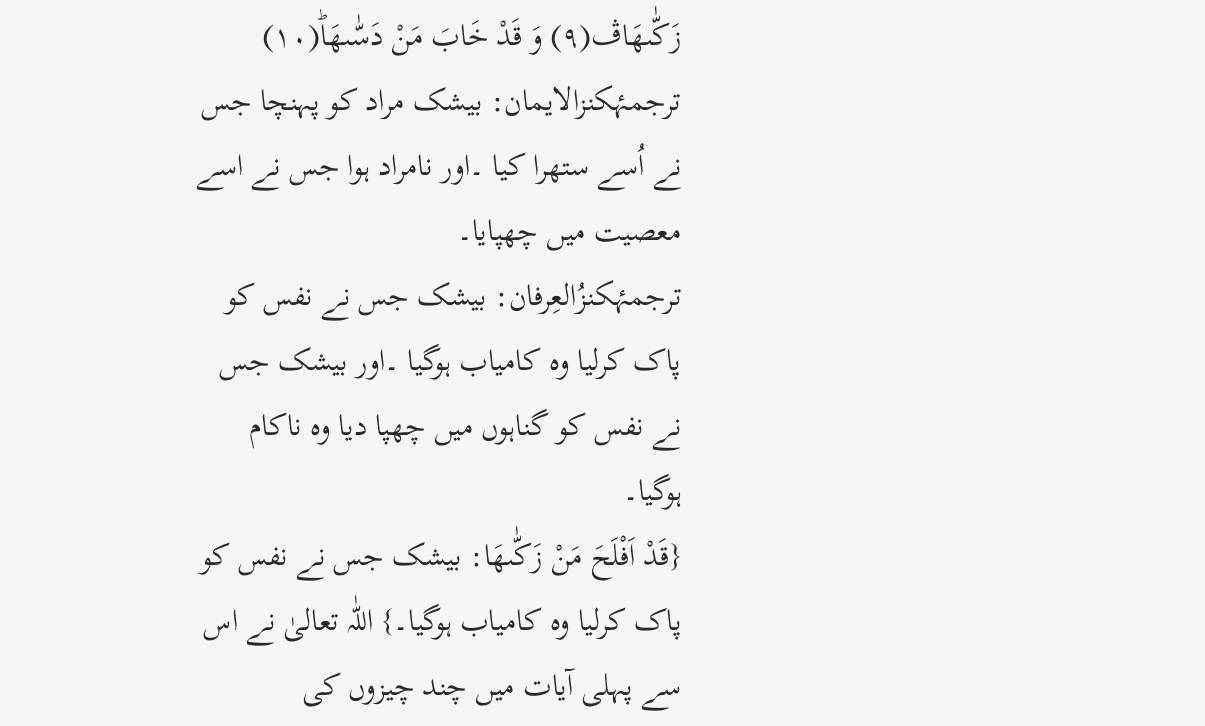زَكّٰىهَاڤ(۹) وَ قَدْ خَابَ مَنْ دَسّٰىهَاؕ(۱۰)
ترجمۂکنزالایمان: بیشک مراد کو پہنچا جس نے اُسے ستھرا کیا ۔اور نامراد ہوا جس نے اسے معصیت میں چھپایا۔
ترجمۂکنزُالعِرفان: بیشک جس نے نفس کو پاک کرلیا وہ کامیاب ہوگیا ۔اور بیشک جس نے نفس کو گناہوں میں چھپا دیا وہ ناکام ہوگیا۔
{قَدْ اَفْلَحَ مَنْ زَكّٰىهَا: بیشک جس نے نفس کو پاک کرلیا وہ کامیاب ہوگیا۔} اللّٰہ تعالیٰ نے اس سے پہلی آیات میں چند چیزوں کی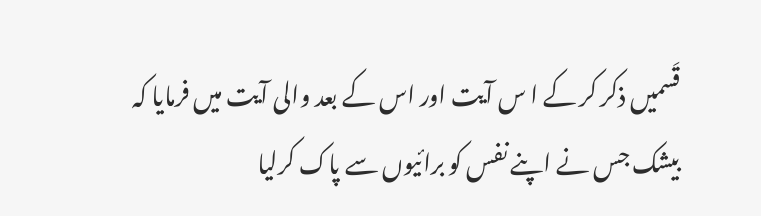قَسمیں ذکر کر کے ا س آیت اور اس کے بعد والی آیت میں فرمایا کہ بیشک جس نے اپنے نفس کو برائیوں سے پاک کرلیا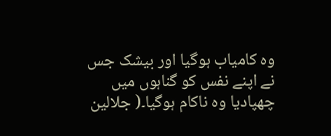وہ کامیاب ہوگیا اور بیشک جس نے اپنے نفس کو گناہوں میں چھپادیا وہ ناکام ہوگیا۔( جلالین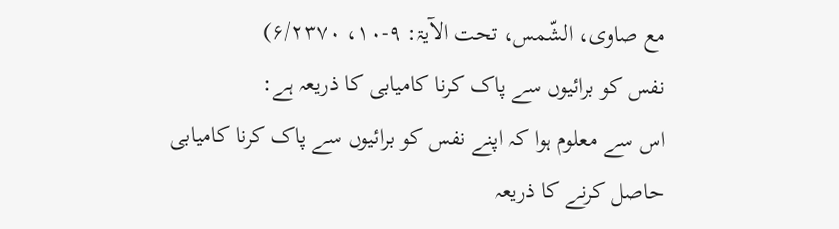مع صاوی، الشّمس، تحت الآیۃ: ۹-۱۰، ۶/۲۳۷۰)
نفس کو برائیوں سے پاک کرنا کامیابی کا ذریعہ ہے:
اس سے معلوم ہوا کہ اپنے نفس کو برائیوں سے پاک کرنا کامیابی حاصل کرنے کا ذریعہ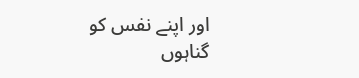اور اپنے نفس کو گناہوں